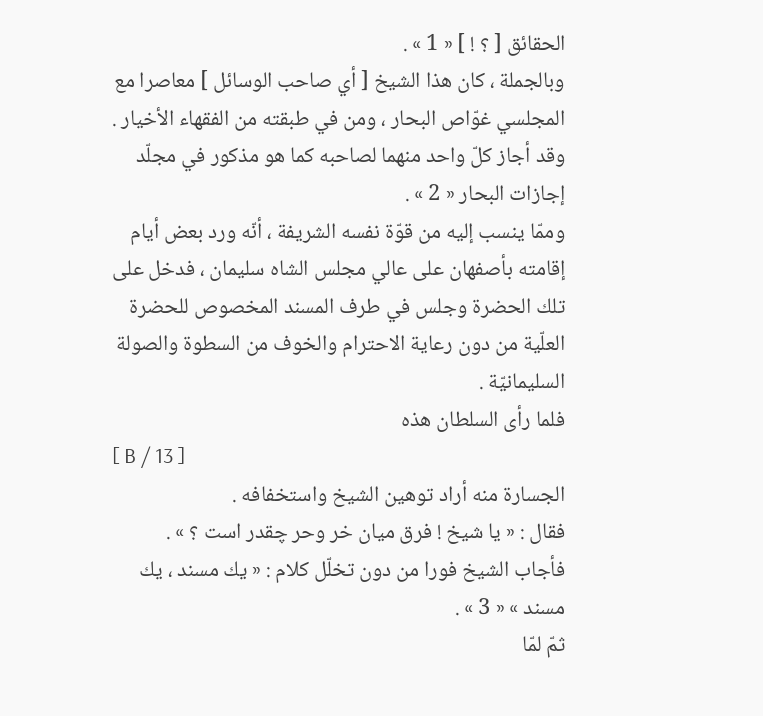الحقائق [ ؟ ! ] « 1 » .
وبالجملة ، كان هذا الشيخ [ أي صاحب الوسائل ] معاصرا مع المجلسي غوّاص البحار ، ومن في طبقته من الفقهاء الأخيار . وقد أجاز كلّ واحد منهما لصاحبه كما هو مذكور في مجلّد إجازات البحار « 2 » .
وممّا ينسب إليه من قوّة نفسه الشريفة ، أنّه ورد بعض أيام إقامته بأصفهان على عالي مجلس الشاه سليمان ، فدخل على تلك الحضرة وجلس في طرف المسند المخصوص للحضرة العلّية من دون رعاية الاحترام والخوف من السطوة والصولة السليمانيّة .
فلما رأى السلطان هذه
[ B / 13 ]
الجسارة منه أراد توهين الشيخ واستخفافه .
فقال : « يا شيخ ! فرق ميان خر وحر چقدر است ؟ » .
فأجاب الشيخ فورا من دون تخلّل كلام : « يك مسند ، يك مسند » « 3 » .
ثمّ لمّا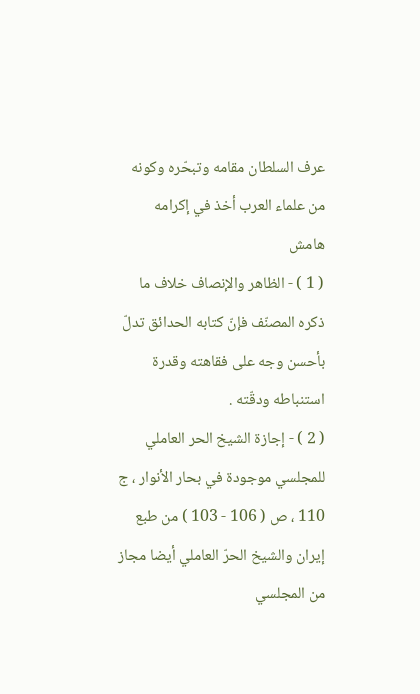عرف السلطان مقامه وتبحّره وكونه من علماء العرب أخذ في إكرامه
هامش
( 1 ) - الظاهر والإنصاف خلاف ما ذكره المصنّف فإنّ كتابه الحدائق تدلّ بأحسن وجه على فقاهته وقدرة استنباطه ودقّته .
( 2 ) - إجازة الشيخ الحر العاملي للمجلسي موجودة في بحار الأنوار ، ج 110 ، ص ( 106 - 103 ) من طبع إيران والشيخ الحرّ العاملي أيضا مجاز من المجلسي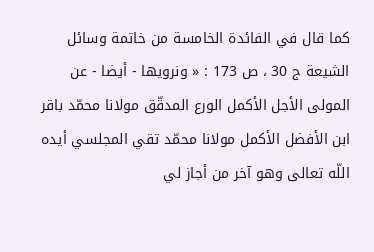كما قال في الفائدة الخامسة من خاتمة وسائل الشيعة ج 30 ، ص 173 : « ونرويها - أيضا - عن المولى الأجل الأكمل الورع المدقّق مولانا محمّد باقر ابن الأفضل الأكمل مولانا محمّد تقي المجلسي أيده اللّه تعالى وهو آخر من أجاز لي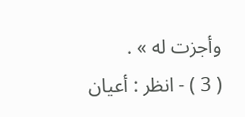وأجزت له » .
( 3 ) - انظر : أعيان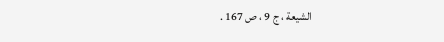الشيعة ، ج 9 ، ص 167 .